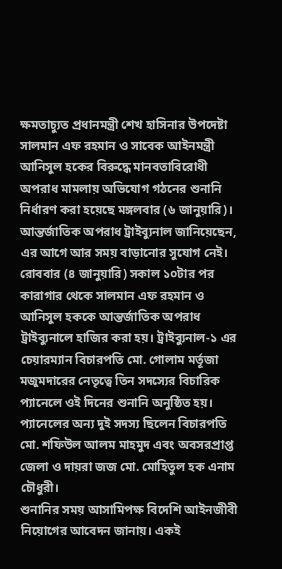ক্ষমতাচ্যুত প্রধানমন্ত্রী শেখ হাসিনার উপদেষ্টা সালমান এফ রহমান ও সাবেক আইনমন্ত্রী আনিসুল হকের বিরুদ্ধে মানবতাবিরোধী অপরাধ মামলায় অভিযোগ গঠনের শুনানি নির্ধারণ করা হয়েছে মঙ্গলবার (৬ জানুয়ারি)। আন্তর্জাতিক অপরাধ ট্রাইব্যুনাল জানিয়েছেন, এর আগে আর সময় বাড়ানোর সুযোগ নেই।
রোববার (৪ জানুয়ারি) সকাল ১০টার পর কারাগার থেকে সালমান এফ রহমান ও আনিসুল হককে আন্তর্জাতিক অপরাধ ট্রাইব্যুনালে হাজির করা হয়। ট্রাইব্যুনাল-১ এর চেয়ারম্যান বিচারপতি মো. গোলাম মর্তূজা মজুমদারের নেতৃত্বে তিন সদস্যের বিচারিক প্যানেলে ওই দিনের শুনানি অনুষ্ঠিত হয়। প্যানেলের অন্য দুই সদস্য ছিলেন বিচারপতি মো. শফিউল আলম মাহমুদ এবং অবসরপ্রাপ্ত জেলা ও দায়রা জজ মো. মোহিতুল হক এনাম চৌধুরী।
শুনানির সময় আসামিপক্ষ বিদেশি আইনজীবী নিয়োগের আবেদন জানায়। একই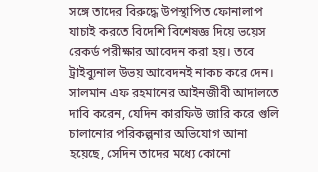সঙ্গে তাদের বিরুদ্ধে উপস্থাপিত ফোনালাপ যাচাই করতে বিদেশি বিশেষজ্ঞ দিয়ে ভয়েস রেকর্ড পরীক্ষার আবেদন করা হয়। তবে ট্রাইব্যুনাল উভয় আবেদনই নাকচ করে দেন। সালমান এফ রহমানের আইনজীবী আদালতে দাবি করেন, যেদিন কারফিউ জারি করে গুলি চালানোর পরিকল্পনার অভিযোগ আনা হয়েছে, সেদিন তাদের মধ্যে কোনো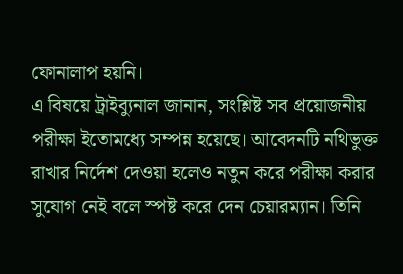ফোনালাপ হয়নি।
এ বিষয়ে ট্রাইব্যুনাল জানান, সংশ্লিষ্ট সব প্রয়োজনীয় পরীক্ষা ইতোমধ্যে সম্পন্ন হয়েছে। আবেদনটি নথিভুক্ত রাখার নির্দেশ দেওয়া হলেও নতুন করে পরীক্ষা করার সুযোগ নেই বলে স্পষ্ট করে দেন চেয়ারম্যান। তিনি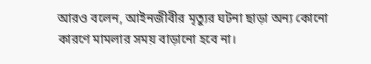আরও বলেন, আইনজীবীর মৃত্যুর ঘটনা ছাড়া অন্য কোনো কারণে মামলার সময় বাড়ানো হবে না।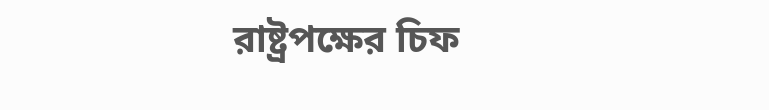রাষ্ট্রপক্ষের চিফ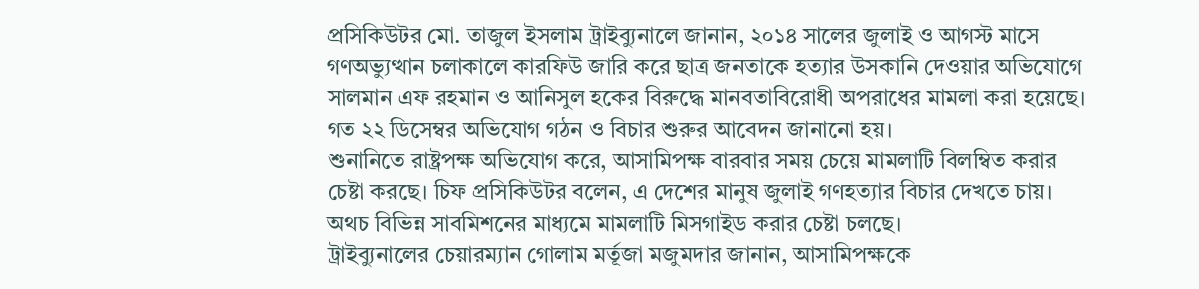প্রসিকিউটর মো. তাজুল ইসলাম ট্রাইব্যুনালে জানান, ২০১৪ সালের জুলাই ও আগস্ট মাসে গণঅভ্যুত্থান চলাকালে কারফিউ জারি করে ছাত্র জনতাকে হত্যার উসকানি দেওয়ার অভিযোগে সালমান এফ রহমান ও আনিসুল হকের বিরুদ্ধে মানবতাবিরোধী অপরাধের মামলা করা হয়েছে। গত ২২ ডিসেম্বর অভিযোগ গঠন ও বিচার শুরুর আবেদন জানানো হয়।
শুনানিতে রাষ্ট্রপক্ষ অভিযোগ করে, আসামিপক্ষ বারবার সময় চেয়ে মামলাটি বিলম্বিত করার চেষ্টা করছে। চিফ প্রসিকিউটর বলেন, এ দেশের মানুষ জুলাই গণহত্যার বিচার দেখতে চায়। অথচ বিভিন্ন সাবমিশনের মাধ্যমে মামলাটি মিসগাইড করার চেষ্টা চলছে।
ট্রাইব্যুনালের চেয়ারম্যান গোলাম মর্তূজা মজুমদার জানান, আসামিপক্ষকে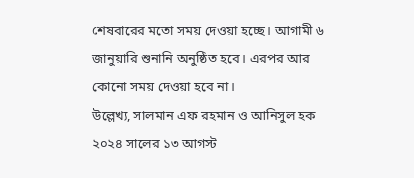শেষবারের মতো সময় দেওয়া হচ্ছে। আগামী ৬ জানুয়ারি শুনানি অনুষ্ঠিত হবে। এরপর আর কোনো সময় দেওয়া হবে না।
উল্লেখ্য, সালমান এফ রহমান ও আনিসুল হক ২০২৪ সালের ১৩ আগস্ট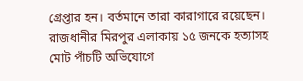গ্রেপ্তার হন। বর্তমানে তারা কারাগারে রয়েছেন। রাজধানীর মিরপুর এলাকায় ১৫ জনকে হত্যাসহ মোট পাঁচটি অভিযোগে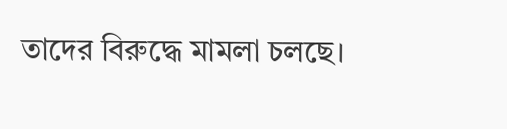তাদের বিরুদ্ধে মামলা চলছে।